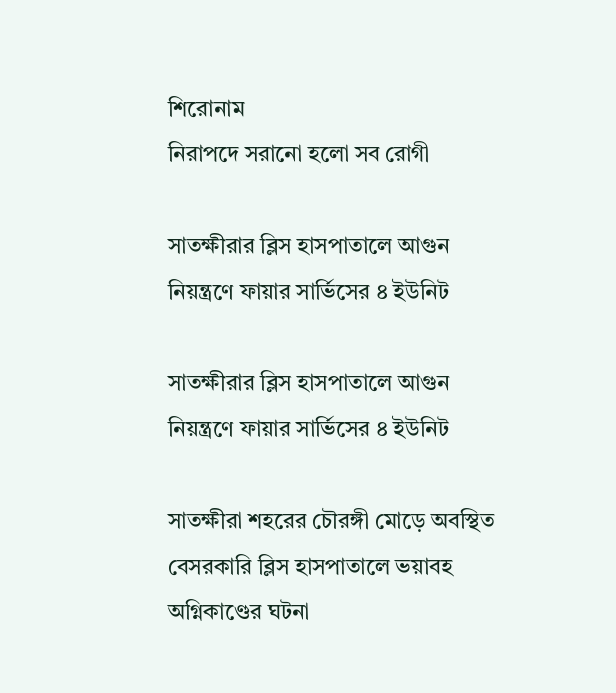শিরোনাম
নিরাপদে সরানো হলো সব রোগী

সাতক্ষীরার ব্লিস হাসপাতালে আগুন নিয়ন্ত্রণে ফায়ার সার্ভিসের ৪ ইউনিট

সাতক্ষীরার ব্লিস হাসপাতালে আগুন নিয়ন্ত্রণে ফায়ার সার্ভিসের ৪ ইউনিট

সাতক্ষীরা শহরের চৌরঙ্গী মোড়ে অবস্থিত বেসরকারি ব্লিস হাসপাতালে ভয়াবহ অগ্নিকাণ্ডের ঘটনা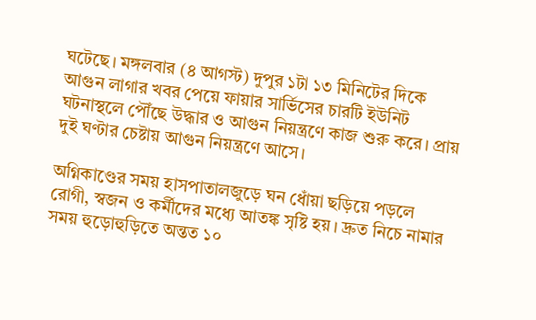ঘটেছে। মঙ্গলবার (৪ আগস্ট) দুপুর ১টা ১৩ মিনিটের দিকে আগুন লাগার খবর পেয়ে ফায়ার সার্ভিসের চারটি ইউনিট ঘটনাস্থলে পৌঁছে উদ্ধার ও আগুন নিয়ন্ত্রণে কাজ শুরু করে। প্রায় দুই ঘণ্টার চেষ্টায় আগুন নিয়ন্ত্রণে আসে।

অগ্নিকাণ্ডের সময় হাসপাতালজুড়ে ঘন ধোঁয়া ছড়িয়ে পড়লে রোগী, স্বজন ও কর্মীদের মধ্যে আতঙ্ক সৃষ্টি হয়। দ্রুত নিচে নামার সময় হুড়োহুড়িতে অন্তত ১০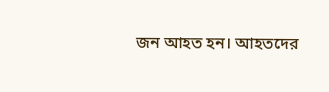জন আহত হন। আহতদের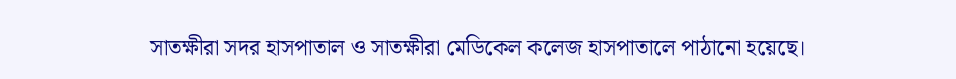সাতক্ষীরা সদর হাসপাতাল ও সাতক্ষীরা মেডিকেল কলেজ হাসপাতালে পাঠানো হয়েছে।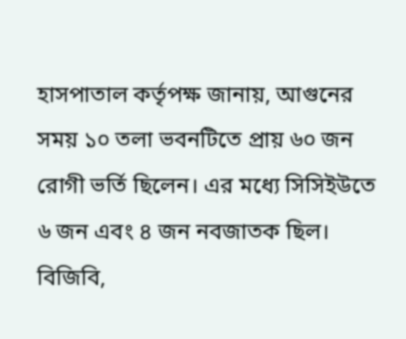হাসপাতাল কর্তৃপক্ষ জানায়, আগুনের সময় ১০ তলা ভবনটিতে প্রায় ৬০ জন রোগী ভর্তি ছিলেন। এর মধ্যে সিসিইউতে ৬ জন এবং ৪ জন নবজাতক ছিল। বিজিবি,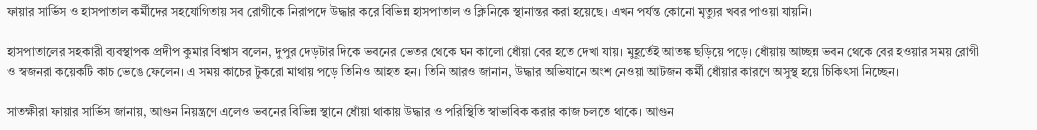ফায়ার সার্ভিস ও হাসপাতাল কর্মীদের সহযোগিতায় সব রোগীকে নিরাপদে উদ্ধার করে বিভিন্ন হাসপাতাল ও ক্লিনিকে স্থানান্তর করা হয়েছে। এখন পর্যন্ত কোনো মৃত্যুর খবর পাওয়া যায়নি।

হাসপাতালের সহকারী ব্যবস্থাপক প্রদীপ কুমার বিশ্বাস বলেন, দুপুর দেড়টার দিকে ভবনের ভেতর থেকে ঘন কালো ধোঁয়া বের হতে দেখা যায়। মুহূর্তেই আতঙ্ক ছড়িয়ে পড়ে। ধোঁয়ায় আচ্ছন্ন ভবন থেকে বের হওয়ার সময় রোগী ও স্বজনরা কয়েকটি কাচ ভেঙে ফেলেন। এ সময় কাচের টুকরো মাথায় পড়ে তিনিও আহত হন। তিনি আরও জানান, উদ্ধার অভিযানে অংশ নেওয়া আটজন কর্মী ধোঁয়ার কারণে অসুস্থ হয়ে চিকিৎসা নিচ্ছেন।

সাতক্ষীরা ফায়ার সার্ভিস জানায়, আগুন নিয়ন্ত্রণে এলেও ভবনের বিভিন্ন স্থানে ধোঁয়া থাকায় উদ্ধার ও পরিস্থিতি স্বাভাবিক করার কাজ চলতে থাকে। আগুন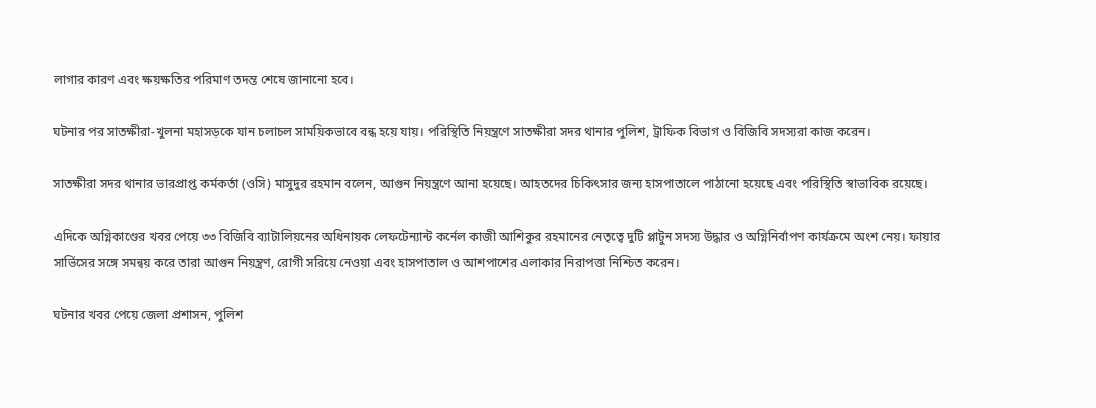লাগার কারণ এবং ক্ষয়ক্ষতির পরিমাণ তদন্ত শেষে জানানো হবে।

ঘটনার পর সাতক্ষীরা-খুলনা মহাসড়কে যান চলাচল সাময়িকভাবে বন্ধ হয়ে যায়। পরিস্থিতি নিয়ন্ত্রণে সাতক্ষীরা সদর থানার পুলিশ, ট্রাফিক বিভাগ ও বিজিবি সদস্যরা কাজ করেন।

সাতক্ষীরা সদর থানার ভারপ্রাপ্ত কর্মকর্তা (ওসি) মাসুদুর রহমান বলেন, আগুন নিয়ন্ত্রণে আনা হয়েছে। আহতদের চিকিৎসার জন্য হাসপাতালে পাঠানো হয়েছে এবং পরিস্থিতি স্বাভাবিক রয়েছে।

এদিকে অগ্নিকাণ্ডের খবর পেয়ে ৩৩ বিজিবি ব্যাটালিয়নের অধিনায়ক লেফটেন্যান্ট কর্নেল কাজী আশিকুর রহমানের নেতৃত্বে দুটি প্লাটুন সদস্য উদ্ধার ও অগ্নিনির্বাপণ কার্যক্রমে অংশ নেয়। ফায়ার সার্ভিসের সঙ্গে সমন্বয় করে তারা আগুন নিয়ন্ত্রণ, রোগী সরিয়ে নেওয়া এবং হাসপাতাল ও আশপাশের এলাকার নিরাপত্তা নিশ্চিত করেন।

ঘটনার খবর পেয়ে জেলা প্রশাসন, পুলিশ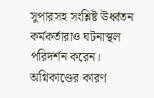সুপারসহ সংশ্লিষ্ট ঊর্ধ্বতন কর্মকর্তারাও ঘটনাস্থল পরিদর্শন করেন। অগ্নিকাণ্ডের কারণ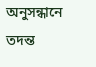অনুসন্ধানে তদন্ত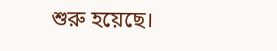শুরু হয়েছে।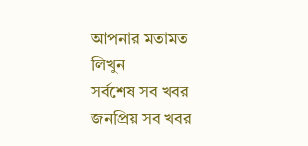আপনার মতামত লিখুন
সর্বশেষ সব খবর
জনপ্রিয় সব খবর